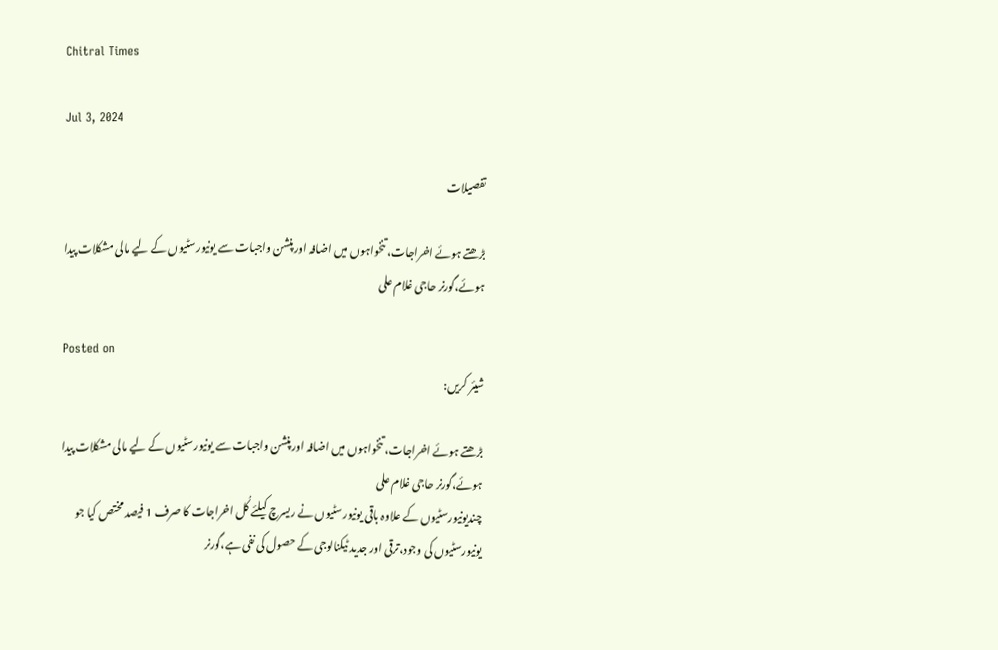Chitral Times

Jul 3, 2024

تفصيلات

بڑھتے ہوئے اخراجات، تنخواہوں میں اضافہ اورپنشن واجبات سے یونیورسٹیوں کے لیے مالی مشکلات پیدا ہوئے،گورنر حاجی غلام علی

Posted on
شیئر کریں:

بڑھتے ہوئے اخراجات، تنخواہوں میں اضافہ اورپنشن واجبات سے یونیورسٹیوں کے لیے مالی مشکلات پیدا ہوئے،گورنر حاجی غلام علی
چندیونیورسٹیوں کے علاوہ باقی یونیورسٹیوں نے ریسرچ کیلئے کُل اخراجات کا صرف 1 فیصد مختص کیا جو یونیورسٹیوں کی وجود،ترقی اور جدید ٹیکنالوجی کے حصول کی نفی ہے،گورنر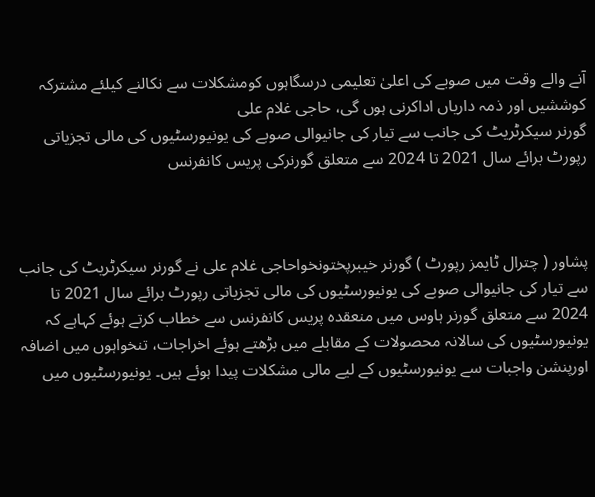آنے والے وقت میں صوبے کی اعلیٰ تعلیمی درسگاہوں کومشکلات سے نکالنے کیلئے مشترکہ کوششیں اور ذمہ داریاں اداکرنی ہوں گی، حاجی غلام علی
گورنر سیکرٹریٹ کی جانب سے تیار کی جانیوالی صوبے کی یونیورسٹیوں کی مالی تجزیاتی رپورٹ برائے سال 2021 تا 2024 سے متعلق گورنرکی پریس کانفرنس



پشاور ( چترال ٹایمز رپورٹ ) گورنر خیبرپختونخواحاجی غلام علی نے گورنر سیکرٹریٹ کی جانب سے تیار کی جانیوالی صوبے کی یونیورسٹیوں کی مالی تجزیاتی رپورٹ برائے سال 2021 تا 2024 سے متعلق گورنر ہاوس میں منعقدہ پریس کانفرنس سے خطاب کرتے ہوئے کہاہے کہ یونیورسٹیوں کی سالانہ محصولات کے مقابلے میں بڑھتے ہوئے اخراجات، تنخواہوں میں اضافہ اورپنشن واجبات سے یونیورسٹیوں کے لیے مالی مشکلات پیدا ہوئے ہیں۔ یونیورسٹیوں میں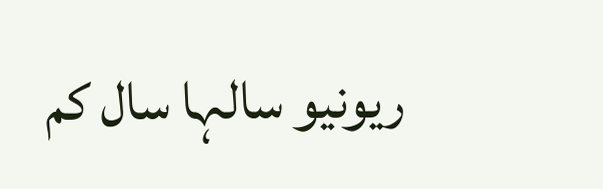ریونیو سالہا سال کم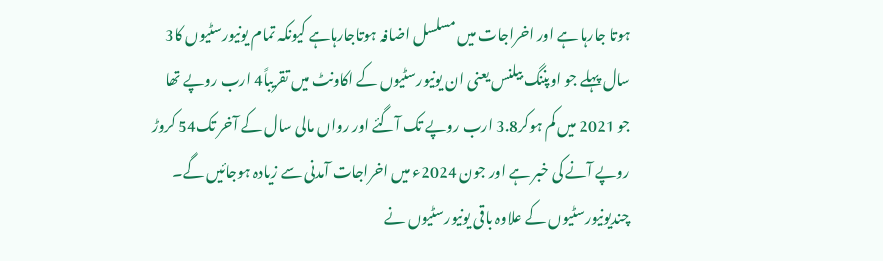ہوتا جارہا ہے اور اخراجات میں مسلسل اضافہ ہوتاجارہاہے کیونکہ تمام یونیورسٹیوں کا3 سال پہلے جو اوپننگ بیلنس یعنی ان یونیورسٹیوں کے اکاونٹ میں تقریباً4 ارب روپے تھا جو 2021 میں کم ہوکر3.8 ارب روپے تک آگئے اور رواں مالی سال کے آخر تک54 کروڑ روپے آنے کی خبر ہے اور جون 2024ء میں اخراجات آمدنی سے زیادہ ہوجائیں گے۔ چندیونیورسٹیوں کے علاوہ باقی یونیورسٹیوں نے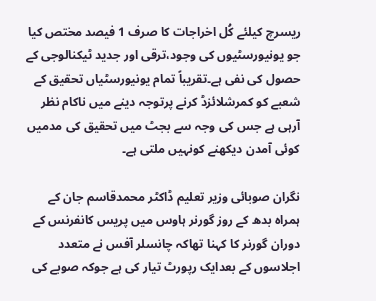ریسرچ کیلئے کُل اخراجات کا صرف 1 فیصد مختص کیا جو یونیورسٹیوں کی وجود،ترقی اور جدید ٹیکنالوجی کے حصول کی نفی ہے۔تقریباً تمام یونیورسٹیاں تحقیق کے شعبے کو کمرشلائزڈ کرنے پرتوجہ دینے میں ناکام نظر آرہی ہے جس کی وجہ سے بجٹ میں تحقیق کی مدمیں کوئی آمدن دیکھنے کونہیں ملتی ہے۔

نگران صوبائی وزیر تعلیم ڈاکٹر محمدقاسم جان کے ہمراہ بدھ کے روز گورنر ہاوس میں پریس کانفرنس کے دوران گورنر کا کہنا تھاکہ چانسلر آفس نے متعدد اجلاسوں کے بعدایک رپورٹ تیار کی ہے جوکہ صوبے کی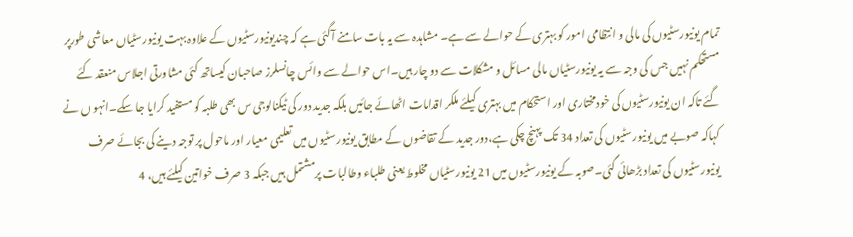تمام یونیورسٹیوں کی مالی و انتظامی امور کو بہتری کے حوالے سے ہے۔ مشاہدہ سے یہ بات سامنے آگئی ہے کہ چندیونیورسٹیوں کے علاوہ بہت یونیورسٹیاں معاشی طورپر مستحکم نہیں جس کی وجہ سے یہ یونیورسٹیاں مالی مسائل و مشکلات سے دو چار ہیں۔اس حوالے سے وائس چانسلرز صاحبان کیساتھ کئی مشاورتی اجلاس منعقد کئے گئے تاکہ ان یونیورسٹیوں کی خودمختاری اور استحکام میں بہتری کیلئے ملکر اقدامات اٹھائے جائیں بلکہ جدید دور کی ٹیکنالوجی س بھی طلبہ کو مستفید کرایا جا سکے۔انہو ں نے کہاکہ صوبے میں یونیورسٹیوں کی تعداد 34 تک پہنچ چکی ہے،دور جدید کے تقاضوں کے مطابق یونیورسٹیوں میں تعلیمی معیار اور ماحول پر توجہ دینے کی بجائے صرف یونیورسٹیوں کی تعداد بڑھائی گئی۔صوبہ کے یونیورسٹیوں میں 21 یونیورسٹیاں مخلوط یعنی طلباء وطالبات پرمشتمل ہیں جبکہ 3 صرف خواتین کیلئے ہیں، 4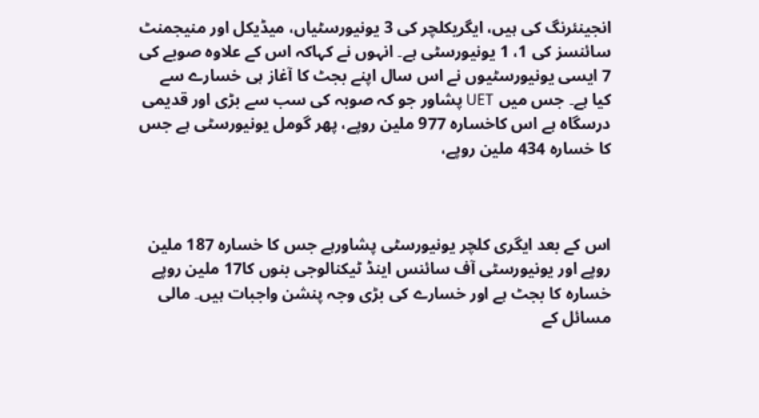انجینئرنگ کی ہیں، ایگریکلچر کی 3 یونیورسٹیاں، میڈیکل اور منیجمنٹ سائنسز کی 1، 1 یونیورسٹی ہے۔ انہوں نے کہاکہ اس کے علاوہ صوبے کی 7 ایسی یونیورسٹیوں نے اس سال اپنے بجٹ کا آغاز ہی خسارے سے کیا ہے۔ جس میں UET پشاور جو کہ صوبہ کی سب سے بڑی اور قدیمی درسگاہ ہے اس کاخسارہ 977 ملین روپے، پھر گومل یونیورسٹی ہے جس کا خسارہ 434 ملین روپے،



اس کے بعد ایگری کلچر یونیورسٹی پشاورہے جس کا خسارہ 187 ملین روپے اور یونیورسٹی آف سائنس اینڈ ٹیکنالوجی بنوں کا17 ملین روپے خسارہ کا بجٹ ہے اور خسارے کی بڑی وجہ پنشن واجبات ہیں۔ مالی مسائل کے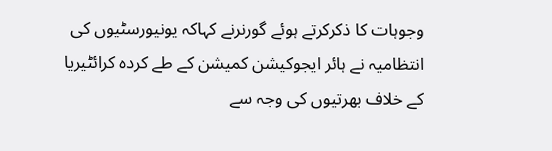وجوہات کا ذکرکرتے ہوئے گورنرنے کہاکہ یونیورسٹیوں کی انتظامیہ نے ہائر ایجوکیشن کمیشن کے طے کردہ کرائٹیریا کے خلاف بھرتیوں کی وجہ سے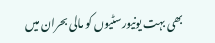بھی بہت یونیورسٹیوں کو مالی بحران میں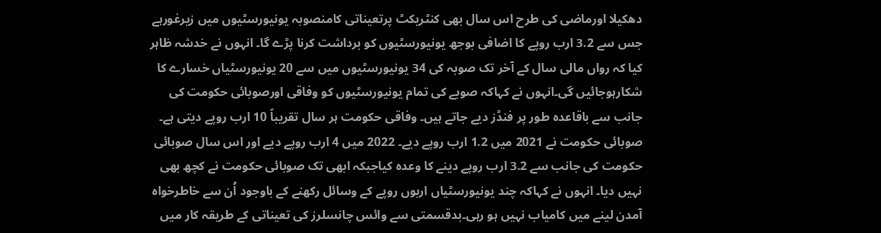دھکیلا اورماضی کی طرح اس سال بھی کنٹریکٹ پرتعیناتی کامنصوبہ یونیورسٹیوں میں زیرغورہے جس سے 3.2 ارب روپے کا اضافی بوجھ یونیورسٹیوں کو برداشت کرنا پڑے گا۔ انہوں نے خدشہ ظاہر کیا کہ رواں مالی سال کے آخر تک صوبہ کی 34 یونیورسٹیوں میں سے 20 یونیورسٹیاں خسارے کا شکارہوجائیں گی۔انہوں نے کہاکہ صوبے کی تمام یونیورسٹیوں کو وفاقی اورصوبائی حکومت کی جانب سے باقاعدہ طور پر فنڈز دیے جاتے ہیں۔ وفاقی حکومت ہر سال تقریباً 10 ارب روپے دیتی ہے۔ صوبائی حکومت نے 2021 میں 1.2 ارب روپے دیے۔ 2022 میں 4 ارب روپے دیے اور اس سال صوبائی حکومت کی جانب سے 3.2 ارب روپے دینے کا وعدہ کیاجبکہ ابھی تک صوبائی حکومت نے کچھ بھی نہیں دیا۔ انہوں نے کہاکہ چند یونیورسٹیاں اربوں روپے کے وسائل رکھنے کے باوجود اُن سے خاطرخواہ آمدن لینے میں کامیاب نہیں ہو رہی۔بدقسمتی سے وائس چانسلرز کی تعیناتی کے طریقہ کار میں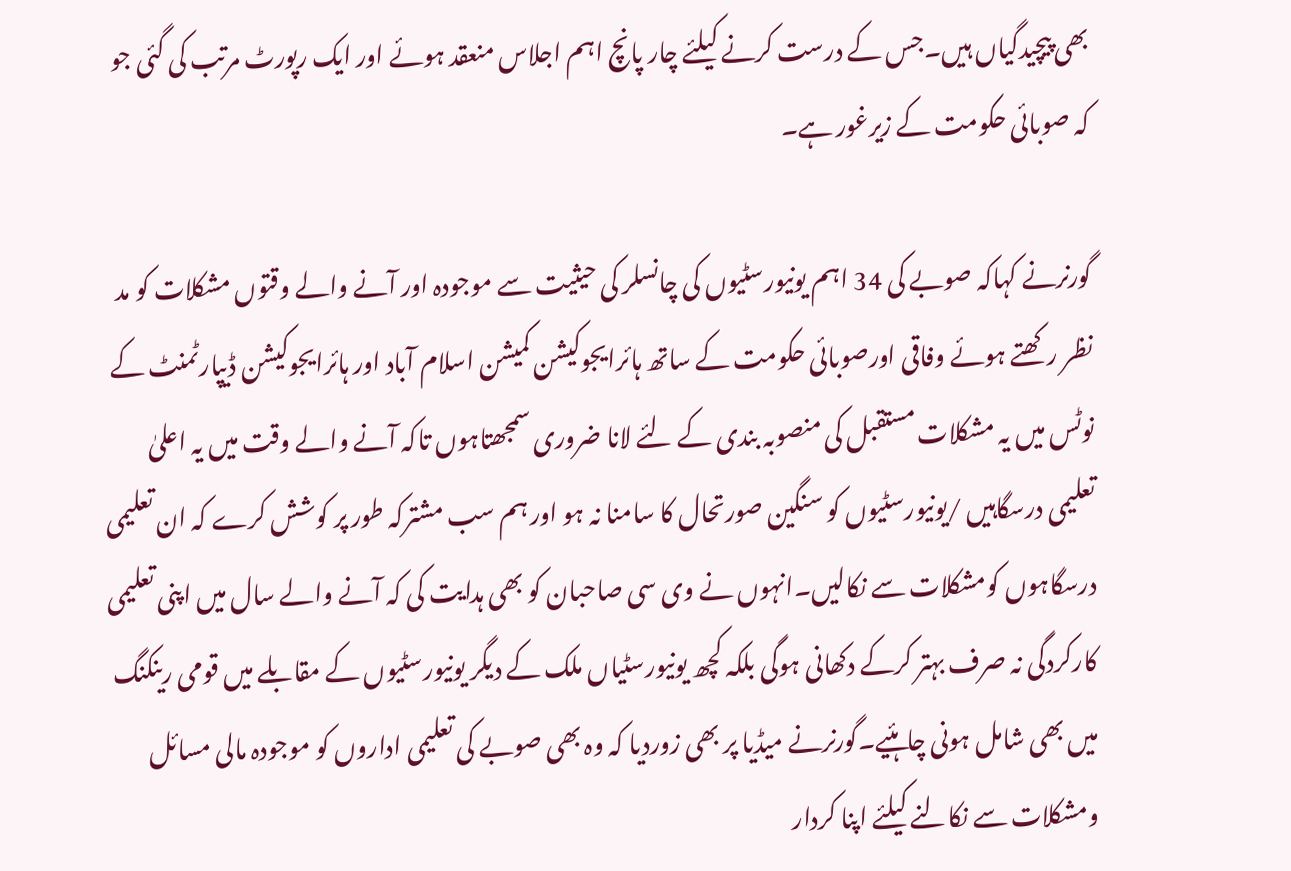بھی پیچیدگیاں ہیں۔جس کے درست کرنے کیلئے چار پانچ اہم اجلاس منعقد ہوئے اور ایک رپورٹ مرتب کی گئی جو کہ صوبائی حکومت کے زیرغور ہے۔

گورنرنے کہاکہ صوبے کی 34 اہم یونیورسٹیوں کی چانسلر کی حیثیت سے موجودہ اور آنے والے وقتوں مشکلات کو مد نظر رکھتے ہوئے وفاقی اورصوبائی حکومت کے ساتھ ہائرایجوکیشن کمیشن اسلام آباد اور ہائرایجوکیشن ڈیپارٹمنٹ کے نوٹس میں یہ مشکلات مستقبل کی منصوبہ بندی کے لئے لانا ضروری سمجھتاہوں تاکہ آنے والے وقت میں یہ اعلیٰ تعلیمی درسگاہیں /یونیورسٹیوں کو سنگین صورتحال کا سامنا نہ ہو اور ہم سب مشترکہ طور پر کوشش کرے کہ ان تعلیمی درسگاہوں کومشکلات سے نکالیں۔انہوں نے وی سی صاحبان کو بھی ہدایت کی کہ آنے والے سال میں اپنی تعلیمی کارکردگی نہ صرف بہتر کرکے دکھانی ہوگی بلکہ کچھ یونیورسٹیاں ملک کے دیگر یونیورسٹیوں کے مقابلے میں قومی رینکنگ میں بھی شامل ہونی چاہئیے۔گورنرنے میڈیا پر بھی زوردیا کہ وہ بھی صوبے کی تعلیمی اداروں کو موجودہ مالی مسائل ومشکلات سے نکالنے کیلئے اپنا کردار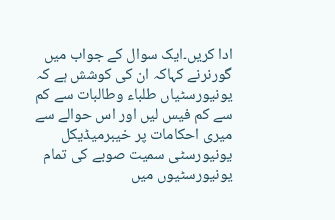ادا کریں۔ایک سوال کے جواب میں گورنرنے کہاکہ ان کی کوشش ہے کہ یونیورسٹیاں طلباء وطالبات سے کم سے کم فیس لیں اور اس حوالے سے میری احکامات پر خیبرمیڈیکل یونیورسٹی سمیت صوبے کی تمام یونیورسٹیوں میں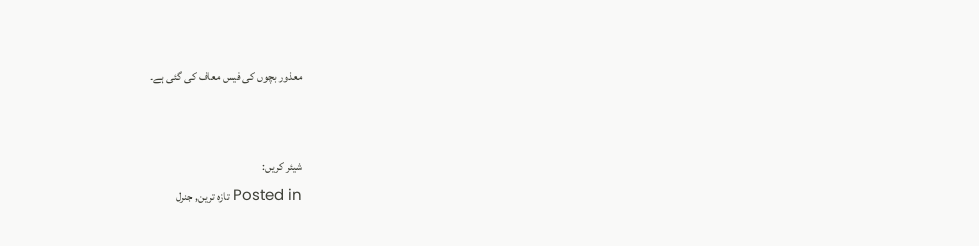معذور بچوں کی فیس معاف کی گئی ہے۔


شیئر کریں:
Posted in تازہ ترین, جنرل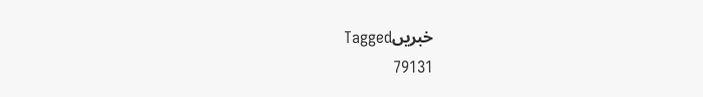خبریںTagged
79131